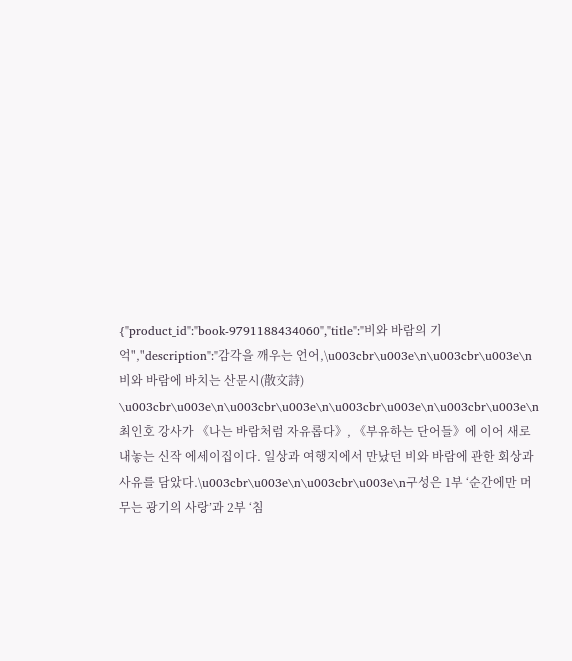{"product_id":"book-9791188434060","title":"비와 바람의 기억","description":"감각을 깨우는 언어,\u003cbr\u003e\n\u003cbr\u003e\n비와 바람에 바치는 산문시(散文詩) \u003cbr\u003e\n\u003cbr\u003e\n\u003cbr\u003e\n\u003cbr\u003e\n최인호 강사가 《나는 바람처럼 자유롭다》, 《부유하는 단어들》에 이어 새로 내놓는 신작 에세이집이다. 일상과 여행지에서 만났던 비와 바람에 관한 회상과 사유를 담았다.\u003cbr\u003e\n\u003cbr\u003e\n구성은 1부 ‘순간에만 머무는 광기의 사랑’과 2부 ‘침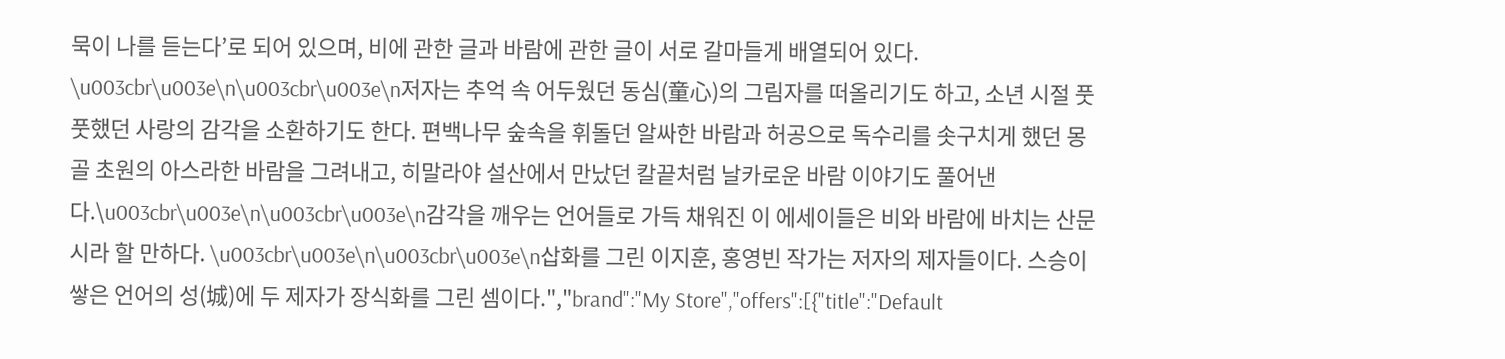묵이 나를 듣는다’로 되어 있으며, 비에 관한 글과 바람에 관한 글이 서로 갈마들게 배열되어 있다. \u003cbr\u003e\n\u003cbr\u003e\n저자는 추억 속 어두웠던 동심(童心)의 그림자를 떠올리기도 하고, 소년 시절 풋풋했던 사랑의 감각을 소환하기도 한다. 편백나무 숲속을 휘돌던 알싸한 바람과 허공으로 독수리를 솟구치게 했던 몽골 초원의 아스라한 바람을 그려내고, 히말라야 설산에서 만났던 칼끝처럼 날카로운 바람 이야기도 풀어낸다.\u003cbr\u003e\n\u003cbr\u003e\n감각을 깨우는 언어들로 가득 채워진 이 에세이들은 비와 바람에 바치는 산문시라 할 만하다. \u003cbr\u003e\n\u003cbr\u003e\n삽화를 그린 이지훈, 홍영빈 작가는 저자의 제자들이다. 스승이 쌓은 언어의 성(城)에 두 제자가 장식화를 그린 셈이다.","brand":"My Store","offers":[{"title":"Default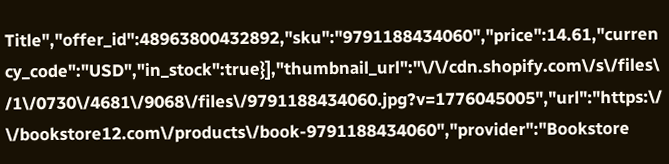Title","offer_id":48963800432892,"sku":"9791188434060","price":14.61,"currency_code":"USD","in_stock":true}],"thumbnail_url":"\/\/cdn.shopify.com\/s\/files\/1\/0730\/4681\/9068\/files\/9791188434060.jpg?v=1776045005","url":"https:\/\/bookstore12.com\/products\/book-9791188434060","provider":"Bookstore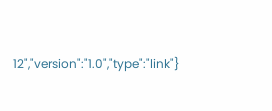12","version":"1.0","type":"link"}